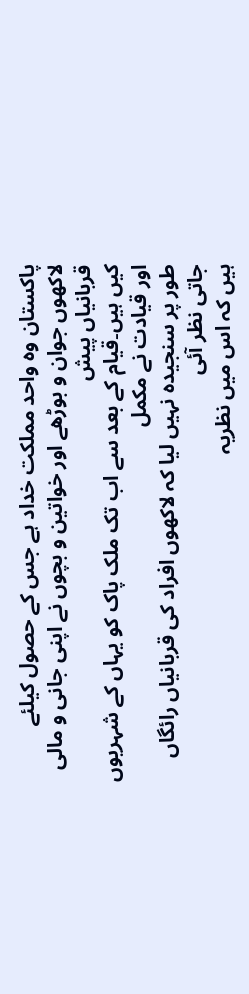پاکستان وہ واحد مملکت خداد ہے جس کے حصول کیلئے
لاکھوں جوان و بوڑھے اور خواتین و بچوں نے اپنی جانی و مالی قربانیاں پیش
کیں ہیں۔قیام کے بعد سے اب تک ملک پاک کو یہاں کے شہریوں اور قیادت نے مکمل
طور پر سنجیدہ نہیں لیا کہ لاکھوں افراد کی قربانیاں رائگاں جاتی نظر آئی
ہیں کہ اس میں نظریہ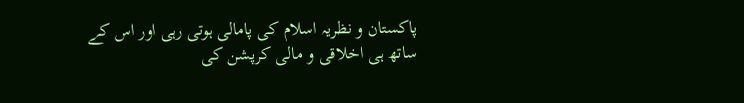پاکستان و نظریہ اسلام کی پامالی ہوتی رہی اور اس کے
ساتھ ہی اخلاقی و مالی کرپشن کی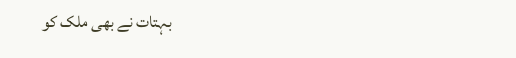بہتات نے بھی ملک کو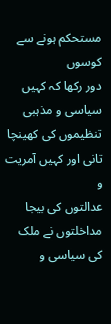مستحکم ہونے سے کوسوں
دور رکھا کہ کہیں سیاسی و مذہبی تنظیموں کی کھینچا تانی اور کہیں آمریت و
عدالتوں کی بیجا مداخلتوں نے ملک کی سیاسی و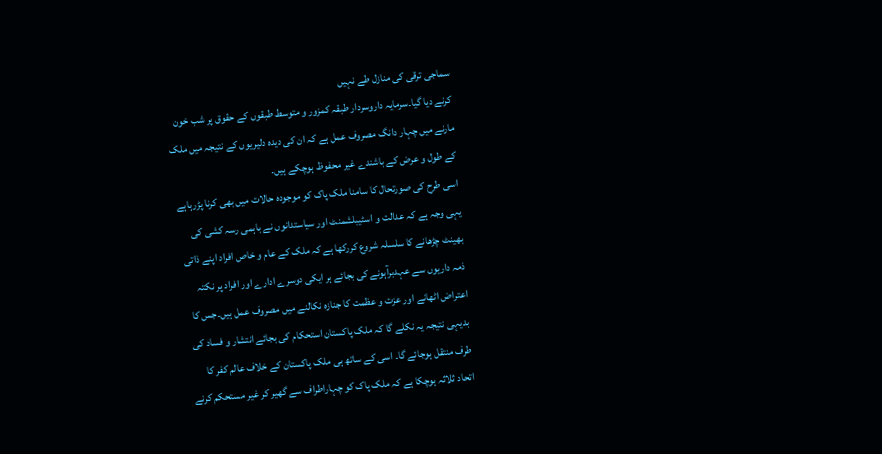سماجی ترقی کی منازل طے نہیں
کرنے دیا گیا۔سرمایہ داروسردار طبقہ کمزور و متوسط طبقوں کے حقوق پر شب خون
مارنے میں چہار دانگ مصروف عمل ہے کہ ان کی دیدہ دلیریوں کے نتیجہ میں ملک
کے طول و عرض کے باشندے غیر محفوظ ہوچکے ہیں۔
اسی طرح کی صورتحال کا سامنا ملک پاک کو موجودہ حالات میں بھی کرنا پڑرہاہے
یہی وجہ ہے کہ عدالت و اسٹیبلشمنٹ اور سیاستدانوں نے باہمی رسہ کشی کی
بھینٹ چڑھانے کا سلسلہ شروع کررکھا ہے کہ ملک کے عام و خاص افراد اپنے ذاتی
ذمہ داریوں سے عہدبرآہونے کی بجائے ہر ایکی دوسرے ادارے اور افراد پر نکتہ
اعتراض اٹھانے اور عزت و عظمت کا جنازہ نکالنے میں مصروف عمل ہیں۔جس کا
بدیہی نتیجہ یہ نکلے گا کہ ملک پاکستان استحکام کی بجائے انتشار و فساد کی
طرف منتقل ہوجائے گا۔ اسی کے ساتھ ہی ملک پاکستان کے خلاف عالم کفر کا
اتحاد ثلاثہ ہوچکا ہے کہ ملک پاک کو چہاراطراف سے گھیر کر غیر مستحکم کرنے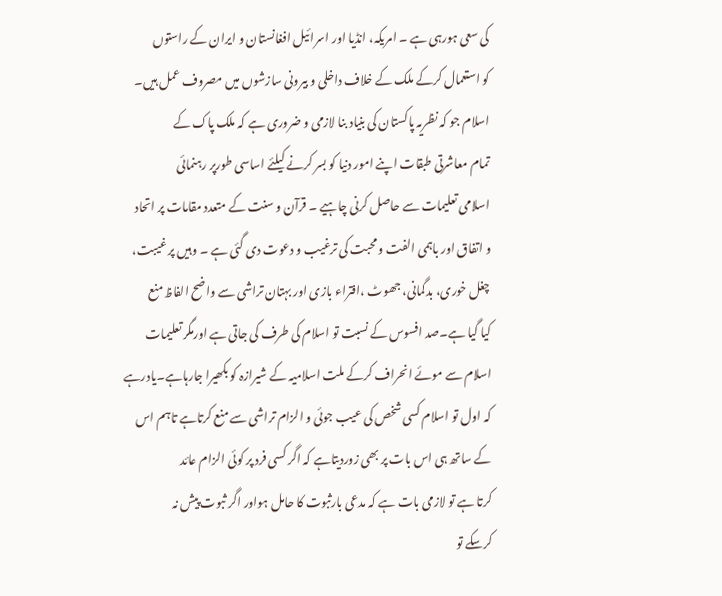کی سعی ہورہی ہے ۔ امریکہ، انڈیا اور اسرائیل افغانستان و ایران کے راستوں
کو استعمال کرکے ملک کے خلاف داخلی و بیرونی سازشوں میں مصروف عمل ہیں۔
اسلام جو کہ نظریہ پاکستان کی بنیاد بنا لازمی و ضروری ہے کہ ملک پاک کے
تمام معاشرتی طبقات اپنے امور دنیا کو بسر کرنے کیلئے اساسی طورپر رہنمائی
اسلامی تعلیمات سے حاصل کرنی چاہیے ۔ قرآن و سنت کے متعدد مقامات پر اتحاد
و اتفاق اور باہمی الفت و محبت کی ترغیب و دعوت دی گئی ہے ۔ وہیں پر غیبت،
چغل خوری، بدگمانی، جھوٹ ،افتراء بازی اور بہتان تراشی سے واضح الفاظ منع
کیا گیا ہے۔صد افسوس کے نسبت تو اسلام کی طرف کی جاتی ہے اورمگر تعلیمات
اسلام سے موئے انحراف کرکے ملت اسلامیہ کے شیرازہ کو بکھیرا جارہاہے۔یادرہے
کہ اول تو اسلام کسی شخص کی عیب جوئی و الزام تراشی سے منع کرتاہے تاہم اس
کے ساتھ ہی اس بات پر بھی زوردیتاہے کہ اگر کسی فرد پر کوئی الزام عائد
کرتا ہے تو لازمی بات ہے کہ مدعی بارثبوت کا حامل ہواور اگر ثبوت پیش نہ
کرسکے تو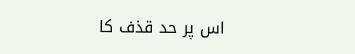اس پر حد قذف کا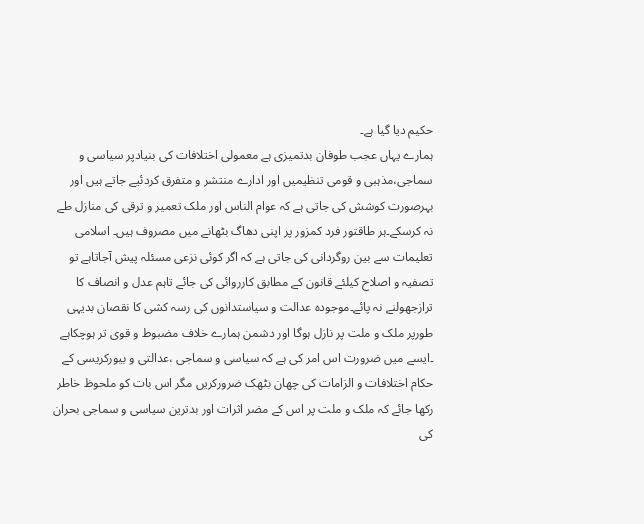حکیم دیا گیا ہے۔
ہمارے یہاں عجب طوفان بدتمیزی ہے معمولی اختلافات کی بنیادپر سیاسی و
سماجی،مذہبی و قومی تنظیمیں اور ادارے منتشر و متفرق کردئیے جاتے ہیں اور
بہرصورت کوشش کی جاتی ہے کہ عوام الناس اور ملک تعمیر و ترقی کی منازل طے
نہ کرسکے۔ہر طاقتور فرد کمزور پر اپنی دھاگ بٹھانے میں مصروف ہیں۔ اسلامی
تعلیمات سے بین روگردانی کی جاتی ہے کہ اگر کوئی نزعی مسئلہ پیش آجاتاہے تو
تصفیہ و اصلاح کیلئے قانون کے مطابق کارروائی کی جائے تاہم عدل و انصاف کا
ترازجھولنے نہ پائے۔موجودہ عدالت و سیاستدانوں کی رسہ کشی کا نقصان بدیہی
طورپر ملک و ملت پر نازل ہوگا اور دشمن ہمارے خلاف مضبوط و قوی تر ہوچکاہے
۔ایسے میں ضرورت اس امر کی ہے کہ سیاسی و سماجی ،عدالتی و بیورکریسی کے
حکام اختلافات و الزامات کی چھان بٹھک ضرورکریں مگر اس بات کو ملحوظ خاطر
رکھا جائے کہ ملک و ملت پر اس کے مضر اثرات اور بدترین سیاسی و سماجی بحران
کی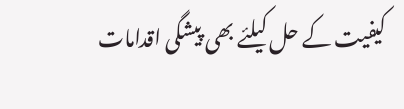کیفیت کے حل کیلئے بھی پیشگی اقدامات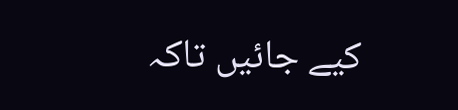کیے جائیں تاکہ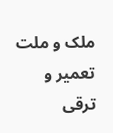ملک و ملت تعمیر و
ترقی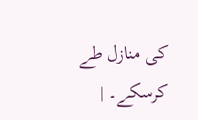کی منازل طے کرسکے۔ |